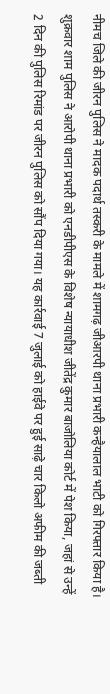नीमच जिले की जीरन पुलिस ने मादक पदार्थ तस्करी के मामले में शामगढ़ जीआरपी थाना प्रभारी कन्हैयालाल भाटी को गिरफ्तार किया है। शुक्रवार शाम पुलिस ने आरोपी थाना प्रभारी को एनडीपीएस के विशेष न्यायाधीश जीतेंद्र कुमार बाजोलिया कोर्ट में पेश किया, जहां से उन्हें 2 दिन की पुलिस रिमांड पर जीरन पुलिस को सौंप दिया गया। यह कार्रवाई 7 जुलाई को हाईवे पर हुई साढ़े चार किलो अफीम की जब्ती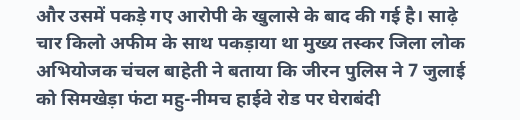और उसमें पकड़े गए आरोपी के खुलासे के बाद की गई है। साढ़े चार किलो अफीम के साथ पकड़ाया था मुख्य तस्कर जिला लोक अभियोजक चंचल बाहेती ने बताया कि जीरन पुलिस ने 7 जुलाई को सिमखेड़ा फंटा महु-नीमच हाईवे रोड पर घेराबंदी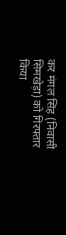कर मंगल सिंह (निवासी सिमखेड़ा) को गिरफ्तार किया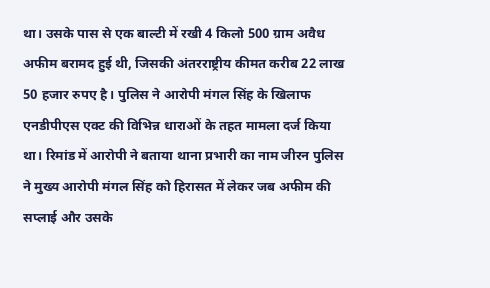था। उसके पास से एक बाल्टी में रखी 4 किलो 500 ग्राम अवैध अफीम बरामद हुई थी, जिसकी अंतरराष्ट्रीय कीमत करीब 22 लाख 50 हजार रुपए है। पुलिस ने आरोपी मंगल सिंह के खिलाफ एनडीपीएस एक्ट की विभिन्न धाराओं के तहत मामला दर्ज किया था। रिमांड में आरोपी ने बताया थाना प्रभारी का नाम जीरन पुलिस ने मुख्य आरोपी मंगल सिंह को हिरासत में लेकर जब अफीम की सप्लाई और उसके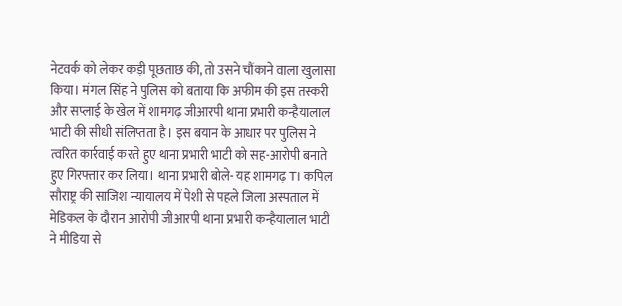नेटवर्क को लेकर कड़ी पूछताछ की, तो उसने चौंकाने वाला खुलासा किया। मंगल सिंह ने पुलिस को बताया कि अफीम की इस तस्करी और सप्लाई के खेल में शामगढ़ जीआरपी थाना प्रभारी कन्हैयालाल भाटी की सीधी संलिप्तता है। इस बयान के आधार पर पुलिस ने त्वरित कार्रवाई करते हुए थाना प्रभारी भाटी को सह-आरोपी बनाते हुए गिरफ्तार कर लिया। थाना प्रभारी बोले- यह शामगढ़ TI कपिल सौराष्ट्र की साजिश न्यायालय में पेशी से पहले जिला अस्पताल में मेडिकल के दौरान आरोपी जीआरपी थाना प्रभारी कन्हैयालाल भाटी ने मीडिया से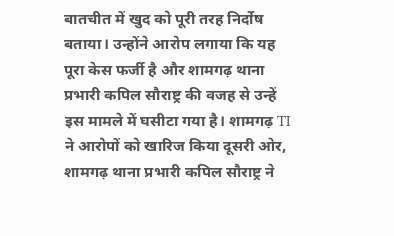बातचीत में खुद को पूरी तरह निर्दोष बताया। उन्होंने आरोप लगाया कि यह पूरा केस फर्जी है और शामगढ़ थाना प्रभारी कपिल सौराष्ट्र की वजह से उन्हें इस मामले में घसीटा गया है। शामगढ़ TI ने आरोपों को खारिज किया दूसरी ओर, शामगढ़ थाना प्रभारी कपिल सौराष्ट्र ने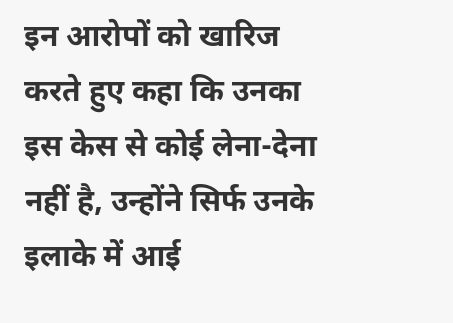इन आरोपों को खारिज करते हुए कहा कि उनका इस केस से कोई लेना-देना नहीं है, उन्होंने सिर्फ उनके इलाके में आई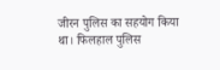जीरन पुलिस का सहयोग किया था। फिलहाल पुलिस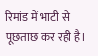रिमांड में भाटी से पूछताछ कर रही है।